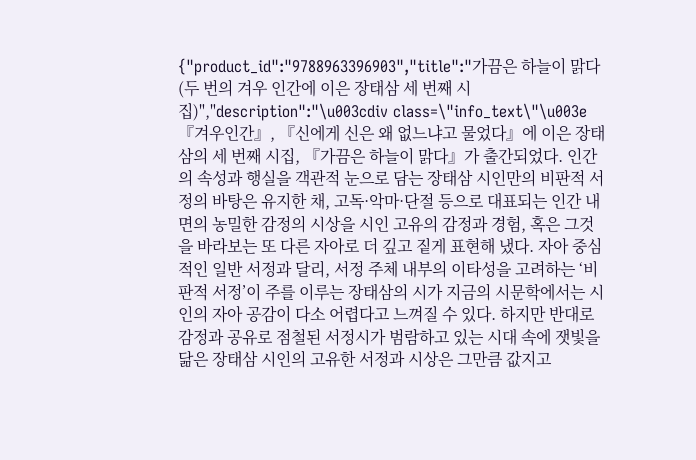{"product_id":"9788963396903","title":"가끔은 하늘이 맑다 (두 번의 겨우 인간에 이은 장태삼 세 번째 시집)","description":"\u003cdiv class=\"info_text\"\u003e『겨우인간』, 『신에게 신은 왜 없느냐고 물었다』에 이은 장태삼의 세 번째 시집, 『가끔은 하늘이 맑다』가 출간되었다. 인간의 속성과 행실을 객관적 눈으로 담는 장태삼 시인만의 비판적 서정의 바탕은 유지한 채, 고독·악마·단절 등으로 대표되는 인간 내면의 농밀한 감정의 시상을 시인 고유의 감정과 경험, 혹은 그것을 바라보는 또 다른 자아로 더 깊고 짙게 표현해 냈다. 자아 중심적인 일반 서정과 달리, 서정 주체 내부의 이타성을 고려하는 ‘비판적 서정’이 주를 이루는 장태삼의 시가 지금의 시문학에서는 시인의 자아 공감이 다소 어렵다고 느껴질 수 있다. 하지만 반대로 감정과 공유로 점철된 서정시가 범람하고 있는 시대 속에 잿빛을 닮은 장태삼 시인의 고유한 서정과 시상은 그만큼 값지고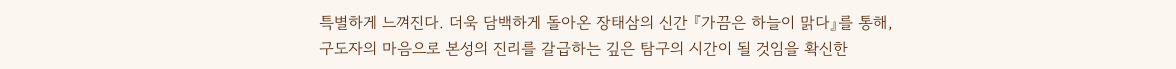특별하게 느껴진다. 더욱 담백하게 돌아온 장태삼의 신간 『가끔은 하늘이 맑다』를 통해, 구도자의 마음으로 본성의 진리를 갈급하는 깊은 탐구의 시간이 될 것임을 확신한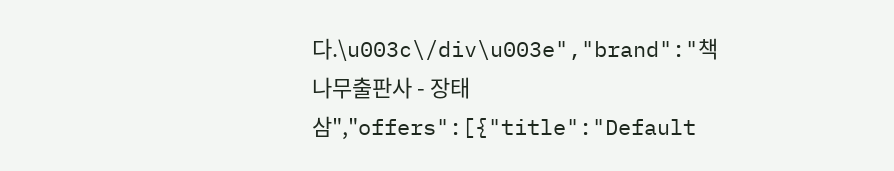다.\u003c\/div\u003e","brand":"책나무출판사 - 장태삼","offers":[{"title":"Default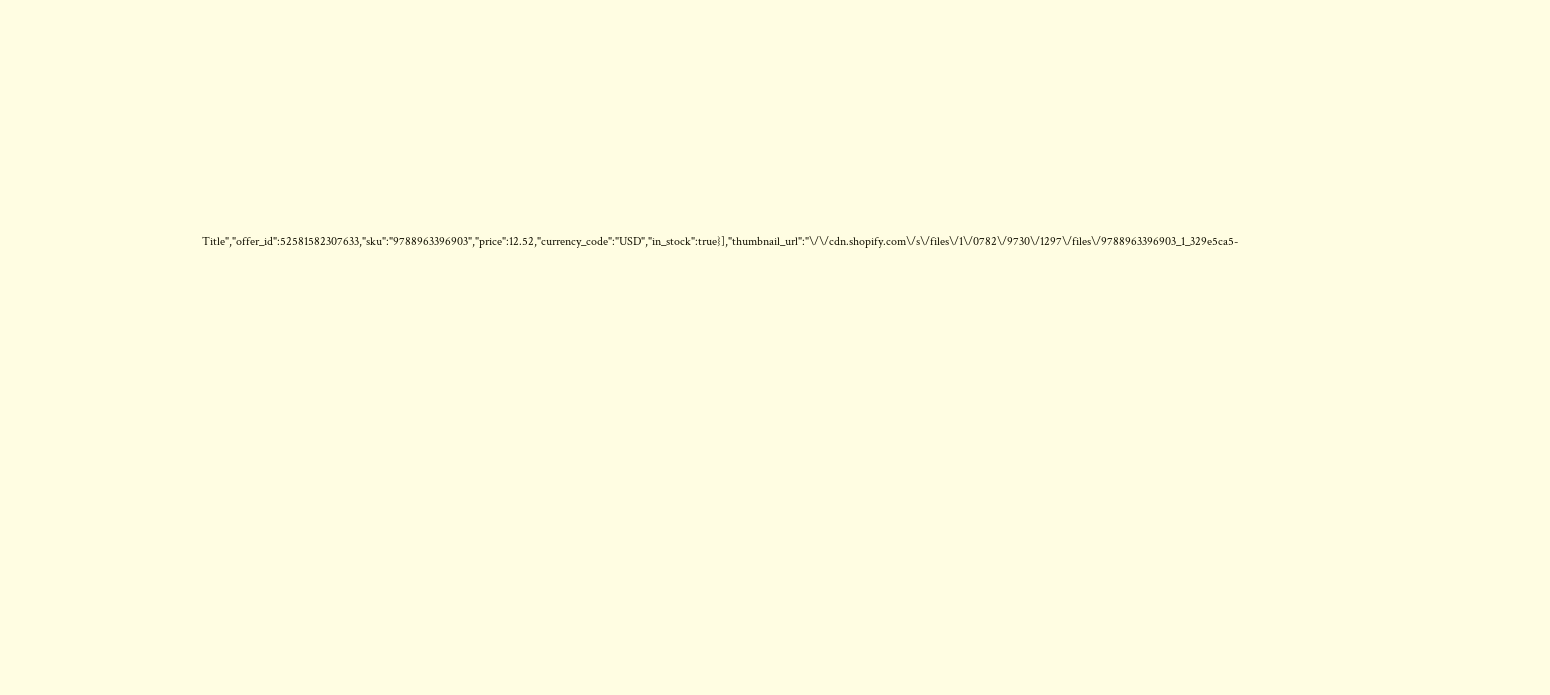Title","offer_id":52581582307633,"sku":"9788963396903","price":12.52,"currency_code":"USD","in_stock":true}],"thumbnail_url":"\/\/cdn.shopify.com\/s\/files\/1\/0782\/9730\/1297\/files\/9788963396903_1_329e5ca5-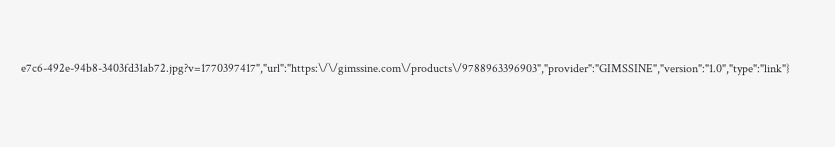e7c6-492e-94b8-3403fd31ab72.jpg?v=1770397417","url":"https:\/\/gimssine.com\/products\/9788963396903","provider":"GIMSSINE","version":"1.0","type":"link"}